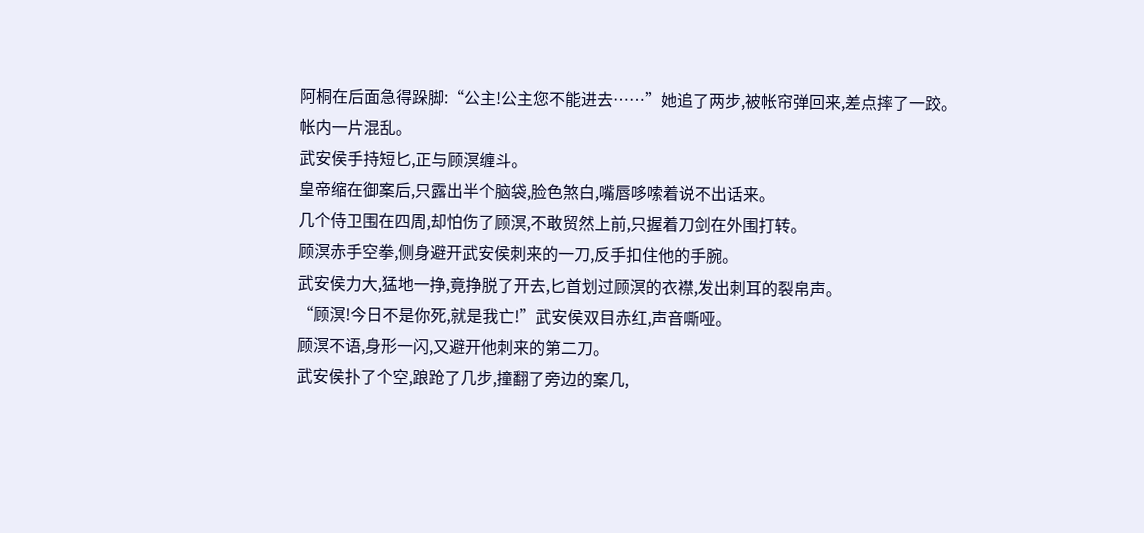阿桐在后面急得跺脚:“公主!公主您不能进去……”她追了两步,被帐帘弹回来,差点摔了一跤。
帐内一片混乱。
武安侯手持短匕,正与顾溟缠斗。
皇帝缩在御案后,只露出半个脑袋,脸色煞白,嘴唇哆嗦着说不出话来。
几个侍卫围在四周,却怕伤了顾溟,不敢贸然上前,只握着刀剑在外围打转。
顾溟赤手空拳,侧身避开武安侯刺来的一刀,反手扣住他的手腕。
武安侯力大,猛地一挣,竟挣脱了开去,匕首划过顾溟的衣襟,发出刺耳的裂帛声。
“顾溟!今日不是你死,就是我亡!”武安侯双目赤红,声音嘶哑。
顾溟不语,身形一闪,又避开他刺来的第二刀。
武安侯扑了个空,踉跄了几步,撞翻了旁边的案几,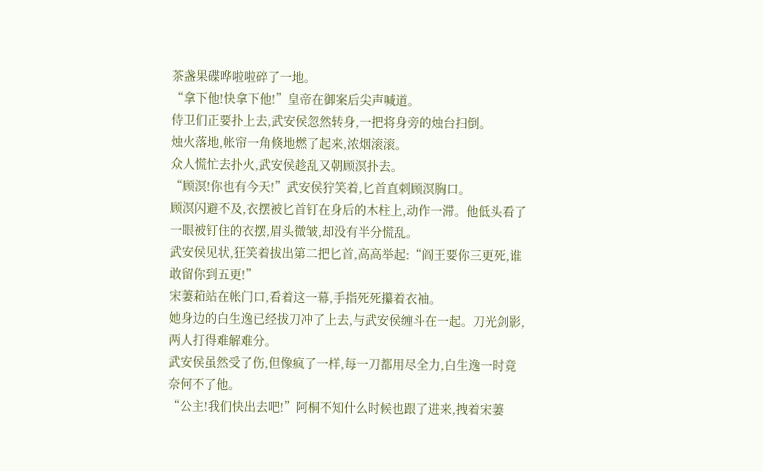茶盏果碟哗啦啦碎了一地。
“拿下他!快拿下他!”皇帝在御案后尖声喊道。
侍卫们正要扑上去,武安侯忽然转身,一把将身旁的烛台扫倒。
烛火落地,帐帘一角倏地燃了起来,浓烟滚滚。
众人慌忙去扑火,武安侯趁乱又朝顾溟扑去。
“顾溟!你也有今天!”武安侯狞笑着,匕首直刺顾溟胸口。
顾溟闪避不及,衣摆被匕首钉在身后的木柱上,动作一滞。他低头看了一眼被钉住的衣摆,眉头微皱,却没有半分慌乱。
武安侯见状,狂笑着拔出第二把匕首,高高举起:“阎王要你三更死,谁敢留你到五更!”
宋萋萂站在帐门口,看着这一幕,手指死死攥着衣袖。
她身边的白生逸已经拔刀冲了上去,与武安侯缠斗在一起。刀光剑影,两人打得难解难分。
武安侯虽然受了伤,但像疯了一样,每一刀都用尽全力,白生逸一时竟奈何不了他。
“公主!我们快出去吧!”阿桐不知什么时候也跟了进来,拽着宋萋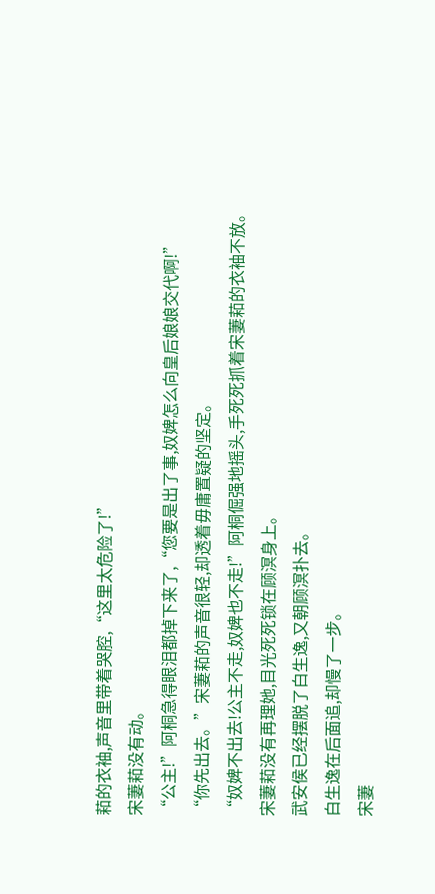萂的衣袖,声音里带着哭腔,“这里太危险了!”
宋萋萂没有动。
“公主!”阿桐急得眼泪都掉下来了,“您要是出了事,奴婢怎么向皇后娘娘交代啊!”
“你先出去。”宋萋萂的声音很轻,却透着毋庸置疑的坚定。
“奴婢不出去!公主不走,奴婢也不走!”阿桐倔强地摇头,手死死抓着宋萋萂的衣袖不放。
宋萋萂没有再理她,目光死死锁在顾溟身上。
武安侯已经摆脱了白生逸,又朝顾溟扑去。
白生逸在后面追,却慢了一步。
宋萋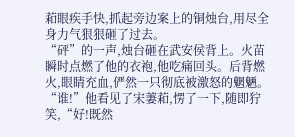萂眼疾手快,抓起旁边案上的铜烛台,用尽全身力气狠狠砸了过去。
“砰”的一声,烛台砸在武安侯背上。火苗瞬时点燃了他的衣袍,他吃痛回头。后背燃火,眼睛充血,俨然一只彻底被激怒的魍魉。
“谁!”他看见了宋萋萂,愣了一下,随即狞笑,“好!既然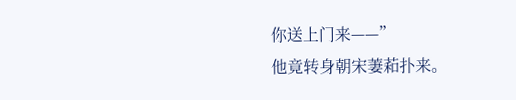你送上门来——”
他竟转身朝宋萋萂扑来。